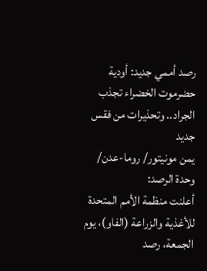رصد أممي جديد: أودية حضرموت الخضراء تجذب الجراد.. وتحذيرات من فقس جديد
يمن مونيتور/ روما-عدن/ وحدة الرصد:
أعلنت منظمة الأمم المتحدة للأغذية والزراعة (الفاو)، يوم الجمعة، رصد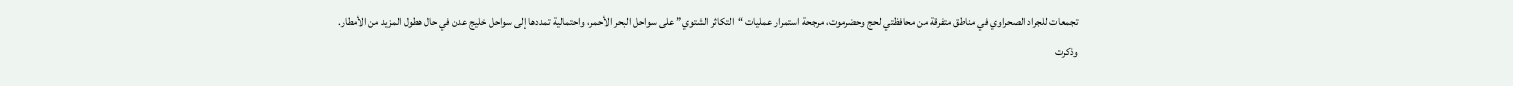تجمعات للجراد الصحراوي في مناطق متفرقة من محافظتي لحج وحضرموت، مرجحة استمرار عمليات “التكاثر الشتوي” على سواحل البحر الأحمر، واحتمالية تمددها إلى سواحل خليج عدن في حال هطول المزيد من الأمطار.
وذكرت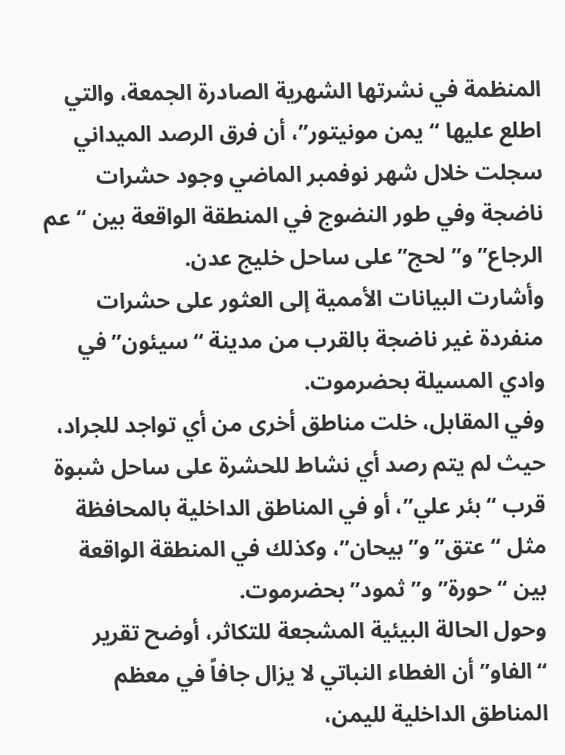المنظمة في نشرتها الشهرية الصادرة الجمعة، والتي اطلع عليها “يمن مونيتور”، أن فرق الرصد الميداني سجلت خلال شهر نوفمبر الماضي وجود حشرات ناضجة وفي طور النضوج في المنطقة الواقعة بين “عم الرجاع” و”لحج” على ساحل خليج عدن.
وأشارت البيانات الأممية إلى العثور على حشرات منفردة غير ناضجة بالقرب من مدينة “سيئون” في وادي المسيلة بحضرموت.
وفي المقابل، خلت مناطق أخرى من أي تواجد للجراد، حيث لم يتم رصد أي نشاط للحشرة على ساحل شبوة قرب “بئر علي”، أو في المناطق الداخلية بالمحافظة مثل “عتق” و”بيحان”، وكذلك في المنطقة الواقعة بين “حورة” و”ثمود” بحضرموت.
وحول الحالة البيئية المشجعة للتكاثر، أوضح تقرير “الفاو” أن الغطاء النباتي لا يزال جافاً في معظم المناطق الداخلية لليمن،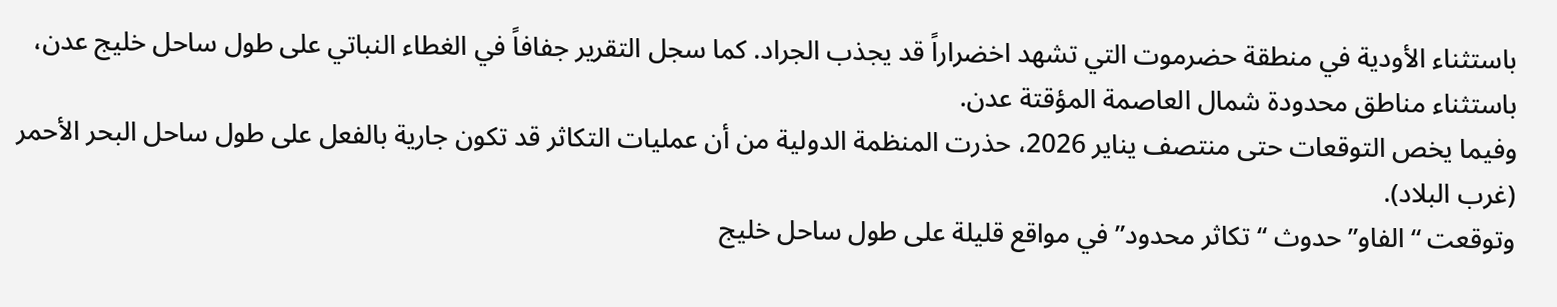باستثناء الأودية في منطقة حضرموت التي تشهد اخضراراً قد يجذب الجراد. كما سجل التقرير جفافاً في الغطاء النباتي على طول ساحل خليج عدن، باستثناء مناطق محدودة شمال العاصمة المؤقتة عدن.
وفيما يخص التوقعات حتى منتصف يناير 2026، حذرت المنظمة الدولية من أن عمليات التكاثر قد تكون جارية بالفعل على طول ساحل البحر الأحمر (غرب البلاد).
وتوقعت “الفاو” حدوث “تكاثر محدود” في مواقع قليلة على طول ساحل خليج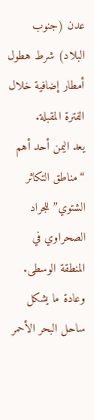عدن (جنوب البلاد) شرط هطول أمطار إضافية خلال الفترة المقبلة.
يعد اليمن أحد أهم “مناطق التكاثر الشتوي” للجراد الصحراوي في المنطقة الوسطى. وعادة ما يشكل ساحل البحر الأحمر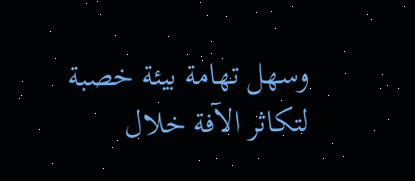وسهل تهامة بيئة خصبة لتكاثر الآفة خلال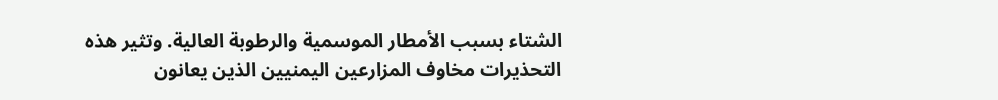الشتاء بسبب الأمطار الموسمية والرطوبة العالية. وتثير هذه التحذيرات مخاوف المزارعين اليمنيين الذين يعانون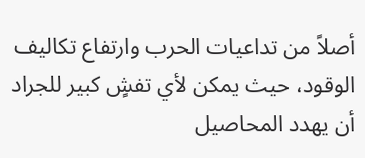أصلاً من تداعيات الحرب وارتفاع تكاليف الوقود، حيث يمكن لأي تفشٍ كبير للجراد أن يهدد المحاصيل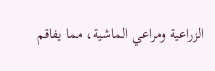الزراعية ومراعي الماشية، مما يفاقم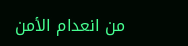من انعدام الأمن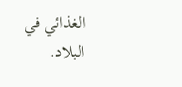الغذائي في البلاد.